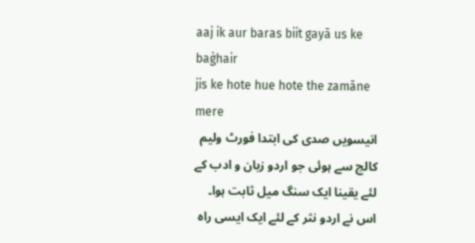aaj ik aur baras biit gayā us ke baġhair
jis ke hote hue hote the zamāne mere
انیسویں صدی کی ابتدا فورٹ ولیم کالج سے ہوئی جو اردو زبان و ادب کے لئے یقینا ایک سنگ میل ثابت ہوا۔ اس نے اردو نثر کے لئے ایک ایسی راہ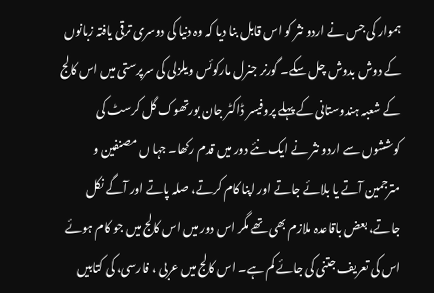ہموار کی جس نے اردو نثر کو اس قابل بنا دیا کہ وہ دنیا کی دوسری ترقی یافتہ زبانوں کے دوش بدوش چل سکے۔ گورنر جنرل مارکوئس ویلزلی کی سرپرستی میں اس کالج کے شعبہ ہندوستانی کے پہلے پروفیسر ڈاکٹر جان بورتھوک گل کرسٹ کی کوششوں سے اردو نثر نے ایک نئے دور میں قدم رکھا۔ جہا ں مصنفین و مترجمین آتے یا بلائے جاتے اور اپنا کام کرتے، صلہ پاتے اور آگے نکل جاتے، بعض باقاعدہ ملازم بھی تھے مگر اس دور میں اس کالج میں جو کام ہوئے اس کی تعریف جتنی کی جائے کم ہے۔ اس کالج میں عربی ، فارسی، کی کتابیں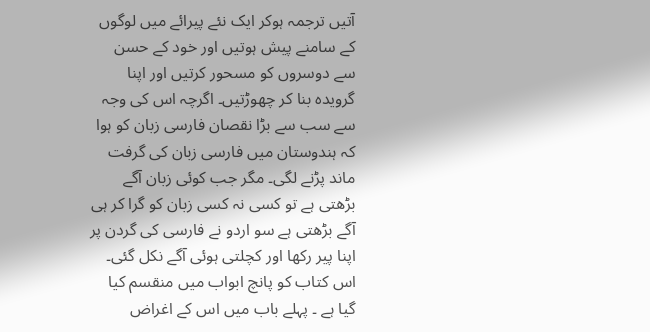آتیں ترجمہ ہوکر ایک نئے پیرائے میں لوگوں کے سامنے پیش ہوتیں اور خود کے حسن سے دوسروں کو مسحور کرتیں اور اپنا گرویدہ بنا کر چھوڑتیں۔ اگرچہ اس کی وجہ سے سب سے بڑا نقصان فارسی زبان کو ہوا کہ ہندوستان میں فارسی زبان کی گرفت ماند پڑنے لگی۔ مگر جب کوئی زبان آگے بڑھتی ہے تو کسی نہ کسی زبان کو گرا کر ہی آگے بڑھتی ہے سو اردو نے فارسی کی گردن پر اپنا پیر رکھا اور کچلتی ہوئی آگے نکل گئی۔ اس کتاب کو پانچ ابواب میں منقسم کیا گیا ہے ۔ پہلے باب میں اس کے اغراض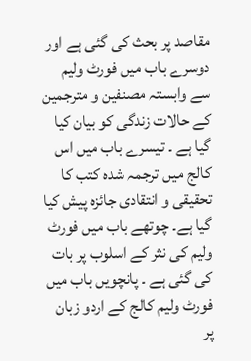مقاصد پر بحث کی گئی ہے اور دوسرے باب میں فورٹ ولیم سے وابستہ مصنفین و مترجمین کے حالات زندگی کو بیان کیا گیا ہے ۔ تیسرے باب میں اس کالج میں ترجمہ شدہ کتب کا تحقیقی و انتقادی جائزہ پیش کیا گیا ہے۔ چوتھے باب میں فورٹ ولیم کی نثر کے اسلوب پر بات کی گئی ہے ۔ پانچویں باب میں فورٹ ولیم کالج کے اردو زبان پر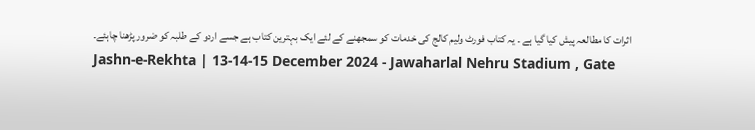اثرات کا مطالعہ پیش کیا گیا ہے ۔ یہ کتاب فورٹ ولیم کالج کی خدمات کو سمجھنے کے لئے ایک بہترین کتاب ہے جسے اردو کے طلبہ کو ضرور پڑھنا چاہئے۔
Jashn-e-Rekhta | 13-14-15 December 2024 - Jawaharlal Nehru Stadium , Gate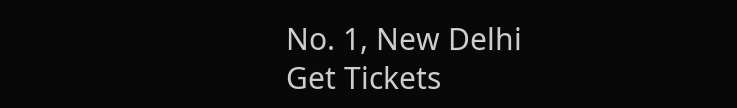No. 1, New Delhi
Get Tickets